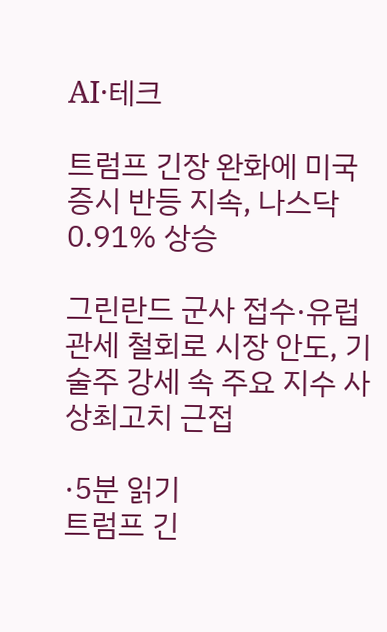AI·테크

트럼프 긴장 완화에 미국 증시 반등 지속, 나스닥 0.91% 상승

그린란드 군사 접수·유럽 관세 철회로 시장 안도, 기술주 강세 속 주요 지수 사상최고치 근접

·5분 읽기
트럼프 긴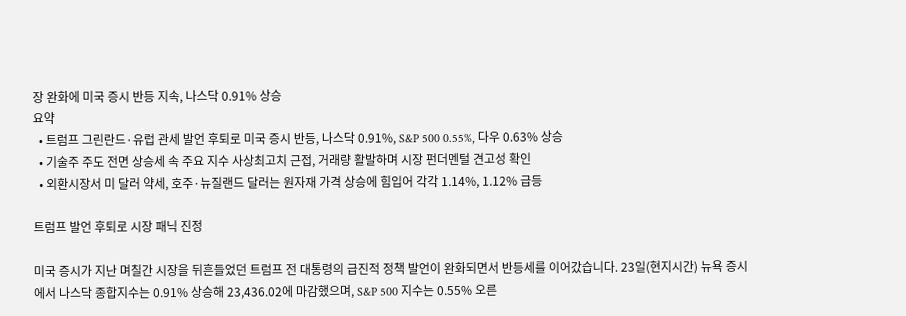장 완화에 미국 증시 반등 지속, 나스닥 0.91% 상승
요약
  • 트럼프 그린란드·유럽 관세 발언 후퇴로 미국 증시 반등, 나스닥 0.91%, S&P 500 0.55%, 다우 0.63% 상승
  • 기술주 주도 전면 상승세 속 주요 지수 사상최고치 근접, 거래량 활발하며 시장 펀더멘털 견고성 확인
  • 외환시장서 미 달러 약세, 호주·뉴질랜드 달러는 원자재 가격 상승에 힘입어 각각 1.14%, 1.12% 급등

트럼프 발언 후퇴로 시장 패닉 진정

미국 증시가 지난 며칠간 시장을 뒤흔들었던 트럼프 전 대통령의 급진적 정책 발언이 완화되면서 반등세를 이어갔습니다. 23일(현지시간) 뉴욕 증시에서 나스닥 종합지수는 0.91% 상승해 23,436.02에 마감했으며, S&P 500 지수는 0.55% 오른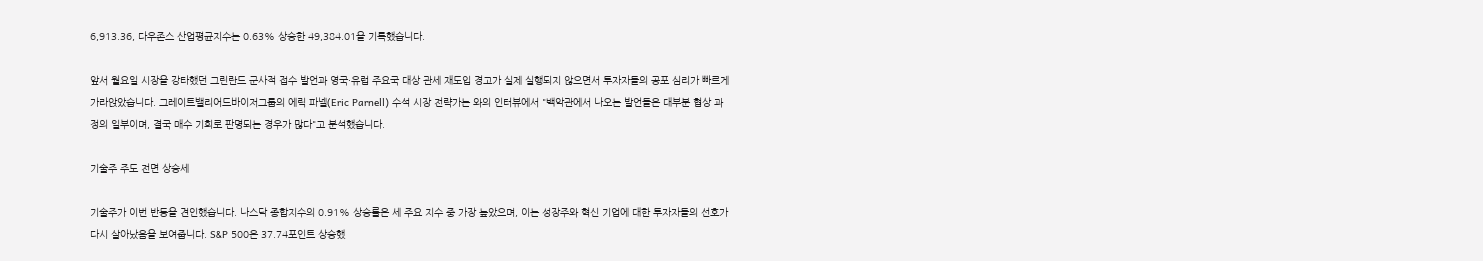6,913.36, 다우존스 산업평균지수는 0.63% 상승한 49,384.01을 기록했습니다.

앞서 월요일 시장을 강타했던 그린란드 군사적 접수 발언과 영국·유럽 주요국 대상 관세 재도입 경고가 실제 실행되지 않으면서 투자자들의 공포 심리가 빠르게 가라앉았습니다. 그레이트밸리어드바이저그룹의 에릭 파넬(Eric Parnell) 수석 시장 전략가는 와의 인터뷰에서 "백악관에서 나오는 발언들은 대부분 협상 과정의 일부이며, 결국 매수 기회로 판명되는 경우가 많다"고 분석했습니다.

기술주 주도 전면 상승세

기술주가 이번 반등을 견인했습니다. 나스닥 종합지수의 0.91% 상승률은 세 주요 지수 중 가장 높았으며, 이는 성장주와 혁신 기업에 대한 투자자들의 선호가 다시 살아났음을 보여줍니다. S&P 500은 37.74포인트 상승했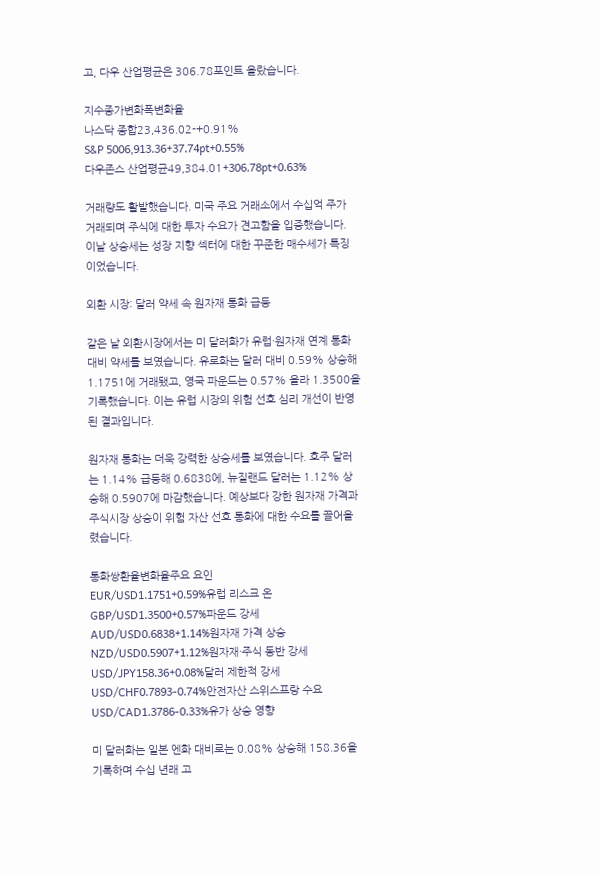고, 다우 산업평균은 306.78포인트 올랐습니다.

지수종가변화폭변화율
나스닥 종합23,436.02-+0.91%
S&P 5006,913.36+37.74pt+0.55%
다우존스 산업평균49,384.01+306.78pt+0.63%

거래량도 활발했습니다. 미국 주요 거래소에서 수십억 주가 거래되며 주식에 대한 투자 수요가 견고함을 입증했습니다. 이날 상승세는 성장 지향 섹터에 대한 꾸준한 매수세가 특징이었습니다.

외환 시장: 달러 약세 속 원자재 통화 급등

같은 날 외환시장에서는 미 달러화가 유럽·원자재 연계 통화 대비 약세를 보였습니다. 유로화는 달러 대비 0.59% 상승해 1.1751에 거래됐고, 영국 파운드는 0.57% 올라 1.3500을 기록했습니다. 이는 유럽 시장의 위험 선호 심리 개선이 반영된 결과입니다.

원자재 통화는 더욱 강력한 상승세를 보였습니다. 호주 달러는 1.14% 급등해 0.6838에, 뉴질랜드 달러는 1.12% 상승해 0.5907에 마감했습니다. 예상보다 강한 원자재 가격과 주식시장 상승이 위험 자산 선호 통화에 대한 수요를 끌어올렸습니다.

통화쌍환율변화율주요 요인
EUR/USD1.1751+0.59%유럽 리스크 온
GBP/USD1.3500+0.57%파운드 강세
AUD/USD0.6838+1.14%원자재 가격 상승
NZD/USD0.5907+1.12%원자재·주식 동반 강세
USD/JPY158.36+0.08%달러 제한적 강세
USD/CHF0.7893-0.74%안전자산 스위스프랑 수요
USD/CAD1.3786-0.33%유가 상승 영향

미 달러화는 일본 엔화 대비로는 0.08% 상승해 158.36을 기록하며 수십 년래 고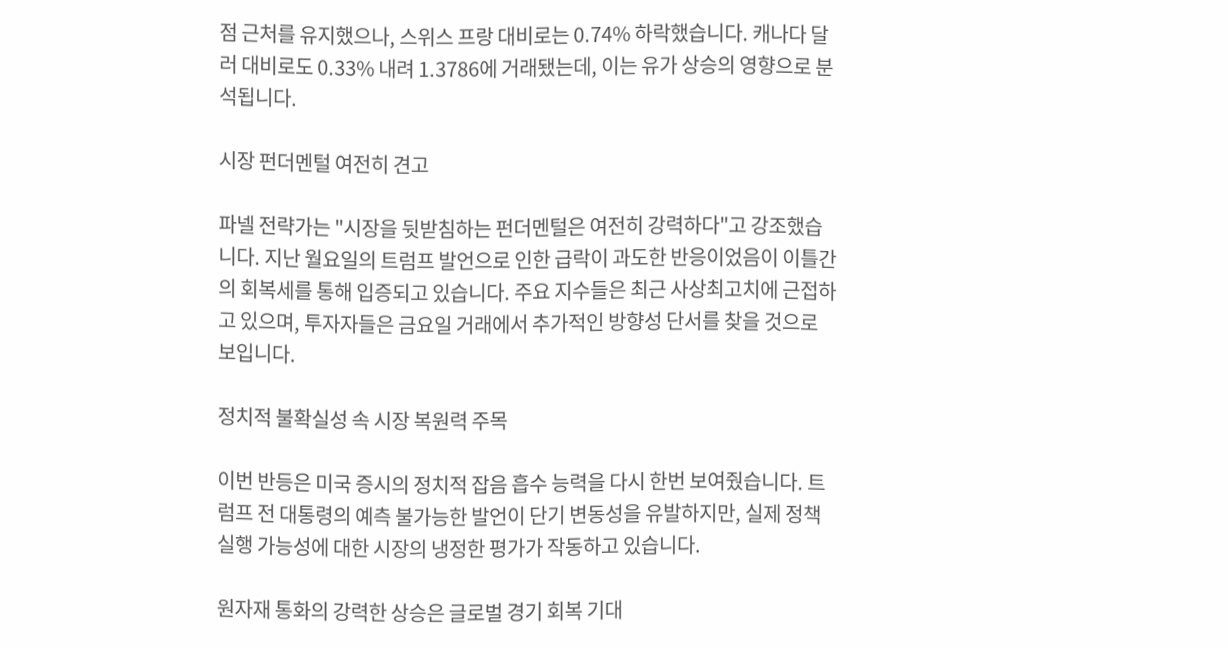점 근처를 유지했으나, 스위스 프랑 대비로는 0.74% 하락했습니다. 캐나다 달러 대비로도 0.33% 내려 1.3786에 거래됐는데, 이는 유가 상승의 영향으로 분석됩니다.

시장 펀더멘털 여전히 견고

파넬 전략가는 "시장을 뒷받침하는 펀더멘털은 여전히 강력하다"고 강조했습니다. 지난 월요일의 트럼프 발언으로 인한 급락이 과도한 반응이었음이 이틀간의 회복세를 통해 입증되고 있습니다. 주요 지수들은 최근 사상최고치에 근접하고 있으며, 투자자들은 금요일 거래에서 추가적인 방향성 단서를 찾을 것으로 보입니다.

정치적 불확실성 속 시장 복원력 주목

이번 반등은 미국 증시의 정치적 잡음 흡수 능력을 다시 한번 보여줬습니다. 트럼프 전 대통령의 예측 불가능한 발언이 단기 변동성을 유발하지만, 실제 정책 실행 가능성에 대한 시장의 냉정한 평가가 작동하고 있습니다.

원자재 통화의 강력한 상승은 글로벌 경기 회복 기대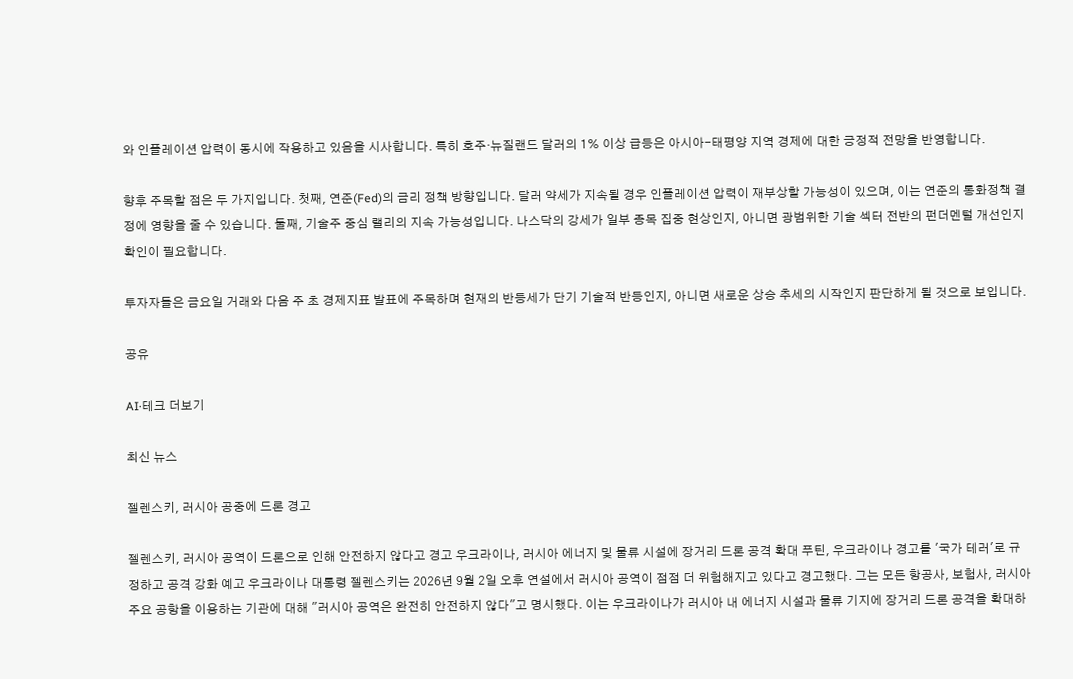와 인플레이션 압력이 동시에 작용하고 있음을 시사합니다. 특히 호주·뉴질랜드 달러의 1% 이상 급등은 아시아-태평양 지역 경제에 대한 긍정적 전망을 반영합니다.

향후 주목할 점은 두 가지입니다. 첫째, 연준(Fed)의 금리 정책 방향입니다. 달러 약세가 지속될 경우 인플레이션 압력이 재부상할 가능성이 있으며, 이는 연준의 통화정책 결정에 영향을 줄 수 있습니다. 둘째, 기술주 중심 랠리의 지속 가능성입니다. 나스닥의 강세가 일부 종목 집중 현상인지, 아니면 광범위한 기술 섹터 전반의 펀더멘털 개선인지 확인이 필요합니다.

투자자들은 금요일 거래와 다음 주 초 경제지표 발표에 주목하며 현재의 반등세가 단기 기술적 반등인지, 아니면 새로운 상승 추세의 시작인지 판단하게 될 것으로 보입니다.

공유

AI·테크 더보기

최신 뉴스

젤렌스키, 러시아 공중에 드론 경고

젤렌스키, 러시아 공역이 드론으로 인해 안전하지 않다고 경고 우크라이나, 러시아 에너지 및 물류 시설에 장거리 드론 공격 확대 푸틴, 우크라이나 경고를 '국가 테러'로 규정하고 공격 강화 예고 우크라이나 대통령 젤렌스키는 2026년 9월 2일 오후 연설에서 러시아 공역이 점점 더 위험해지고 있다고 경고했다. 그는 모든 항공사, 보험사, 러시아 주요 공항을 이용하는 기관에 대해 "러시아 공역은 완전히 안전하지 않다"고 명시했다. 이는 우크라이나가 러시아 내 에너지 시설과 물류 기지에 장거리 드론 공격을 확대하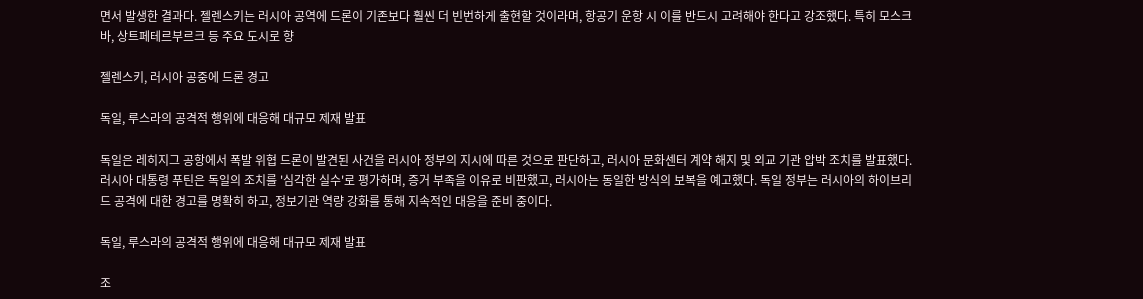면서 발생한 결과다. 젤렌스키는 러시아 공역에 드론이 기존보다 훨씬 더 빈번하게 출현할 것이라며, 항공기 운항 시 이를 반드시 고려해야 한다고 강조했다. 특히 모스크바, 상트페테르부르크 등 주요 도시로 향

젤렌스키, 러시아 공중에 드론 경고

독일, 루스라의 공격적 행위에 대응해 대규모 제재 발표

독일은 레히지그 공항에서 폭발 위협 드론이 발견된 사건을 러시아 정부의 지시에 따른 것으로 판단하고, 러시아 문화센터 계약 해지 및 외교 기관 압박 조치를 발표했다. 러시아 대통령 푸틴은 독일의 조치를 '심각한 실수'로 평가하며, 증거 부족을 이유로 비판했고, 러시아는 동일한 방식의 보복을 예고했다. 독일 정부는 러시아의 하이브리드 공격에 대한 경고를 명확히 하고, 정보기관 역량 강화를 통해 지속적인 대응을 준비 중이다.

독일, 루스라의 공격적 행위에 대응해 대규모 제재 발표

조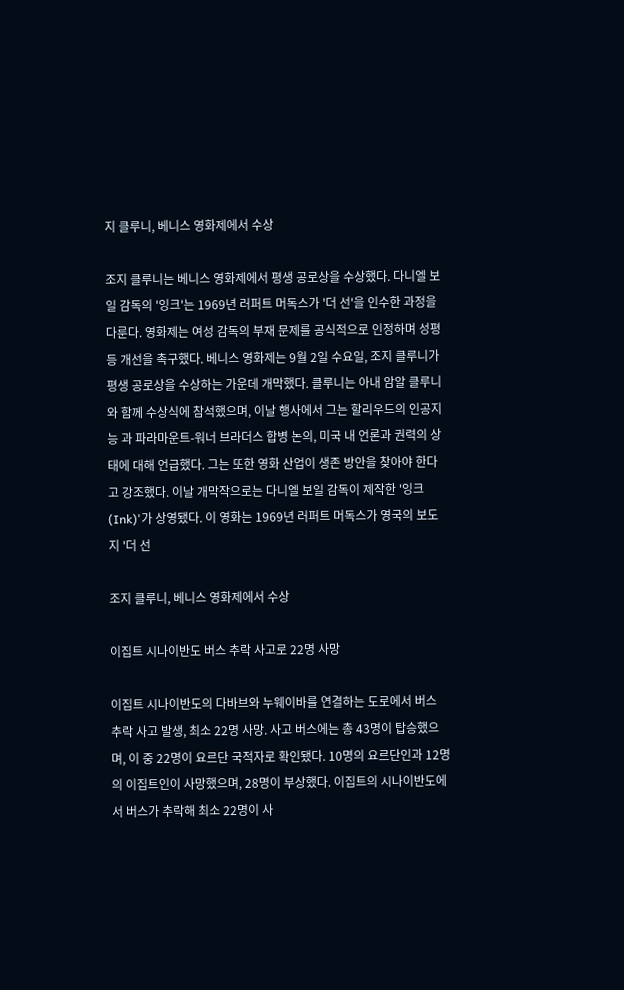지 클루니, 베니스 영화제에서 수상

조지 클루니는 베니스 영화제에서 평생 공로상을 수상했다. 다니엘 보일 감독의 '잉크'는 1969년 러퍼트 머독스가 '더 선'을 인수한 과정을 다룬다. 영화제는 여성 감독의 부재 문제를 공식적으로 인정하며 성평등 개선을 촉구했다. 베니스 영화제는 9월 2일 수요일, 조지 클루니가 평생 공로상을 수상하는 가운데 개막했다. 클루니는 아내 암알 클루니와 함께 수상식에 참석했으며, 이날 행사에서 그는 할리우드의 인공지능 과 파라마운트-워너 브라더스 합병 논의, 미국 내 언론과 권력의 상태에 대해 언급했다. 그는 또한 영화 산업이 생존 방안을 찾아야 한다고 강조했다. 이날 개막작으로는 다니엘 보일 감독이 제작한 '잉크(Ink)'가 상영됐다. 이 영화는 1969년 러퍼트 머독스가 영국의 보도지 '더 선

조지 클루니, 베니스 영화제에서 수상

이집트 시나이반도 버스 추락 사고로 22명 사망

이집트 시나이반도의 다바브와 누웨이바를 연결하는 도로에서 버스 추락 사고 발생, 최소 22명 사망. 사고 버스에는 총 43명이 탑승했으며, 이 중 22명이 요르단 국적자로 확인됐다. 10명의 요르단인과 12명의 이집트인이 사망했으며, 28명이 부상했다. 이집트의 시나이반도에서 버스가 추락해 최소 22명이 사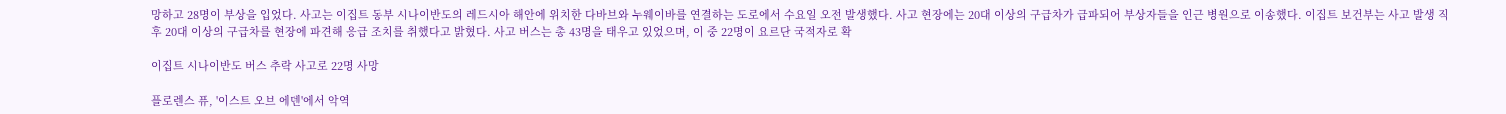망하고 28명이 부상을 입었다. 사고는 이집트 동부 시나이반도의 레드시아 해안에 위치한 다바브와 누웨이바를 연결하는 도로에서 수요일 오전 발생했다. 사고 현장에는 20대 이상의 구급차가 급파되어 부상자들을 인근 병원으로 이송했다. 이집트 보건부는 사고 발생 직후 20대 이상의 구급차를 현장에 파견해 응급 조치를 취했다고 밝혔다. 사고 버스는 총 43명을 태우고 있었으며, 이 중 22명이 요르단 국적자로 확

이집트 시나이반도 버스 추락 사고로 22명 사망

플로렌스 퓨, '이스트 오브 에덴'에서 악역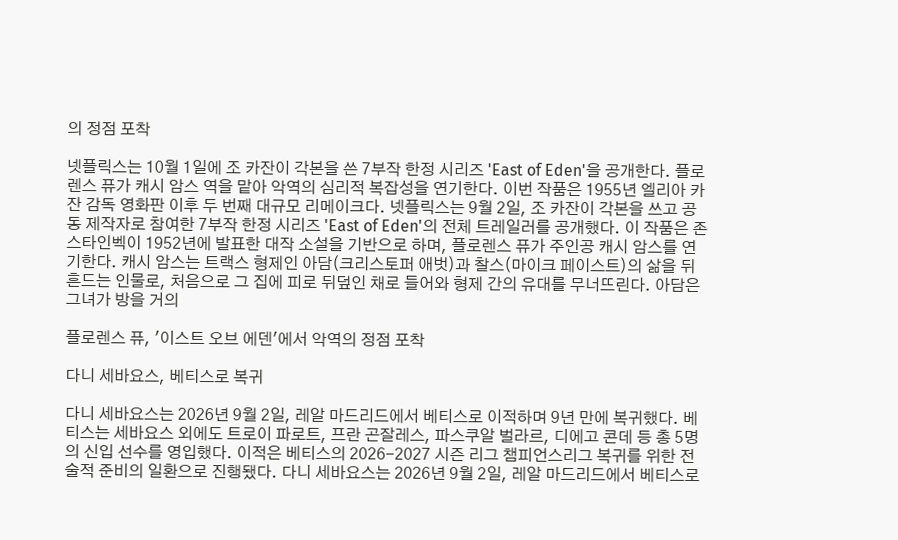의 정점 포착

넷플릭스는 10월 1일에 조 카잔이 각본을 쓴 7부작 한정 시리즈 'East of Eden'을 공개한다. 플로렌스 퓨가 캐시 암스 역을 맡아 악역의 심리적 복잡성을 연기한다. 이번 작품은 1955년 엘리아 카잔 감독 영화판 이후 두 번째 대규모 리메이크다. 넷플릭스는 9월 2일, 조 카잔이 각본을 쓰고 공동 제작자로 참여한 7부작 한정 시리즈 'East of Eden'의 전체 트레일러를 공개했다. 이 작품은 존 스타인벡이 1952년에 발표한 대작 소설을 기반으로 하며, 플로렌스 퓨가 주인공 캐시 암스를 연기한다. 캐시 암스는 트랙스 형제인 아담(크리스토퍼 애벗)과 찰스(마이크 페이스트)의 삶을 뒤흔드는 인물로, 처음으로 그 집에 피로 뒤덮인 채로 들어와 형제 간의 유대를 무너뜨린다. 아담은 그녀가 방을 거의

플로렌스 퓨, '이스트 오브 에덴'에서 악역의 정점 포착

다니 세바요스, 베티스로 복귀

다니 세바요스는 2026년 9월 2일, 레알 마드리드에서 베티스로 이적하며 9년 만에 복귀했다. 베티스는 세바요스 외에도 트로이 파로트, 프란 곤잘레스, 파스쿠알 벌라르, 디에고 콘데 등 총 5명의 신입 선수를 영입했다. 이적은 베티스의 2026-2027 시즌 리그 챔피언스리그 복귀를 위한 전술적 준비의 일환으로 진행됐다. 다니 세바요스는 2026년 9월 2일, 레알 마드리드에서 베티스로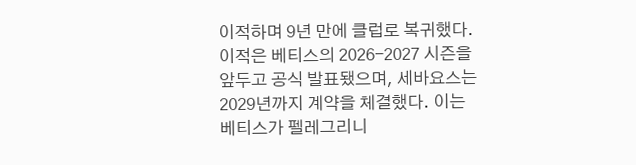이적하며 9년 만에 클럽로 복귀했다. 이적은 베티스의 2026-2027 시즌을 앞두고 공식 발표됐으며, 세바요스는 2029년까지 계약을 체결했다. 이는 베티스가 펠레그리니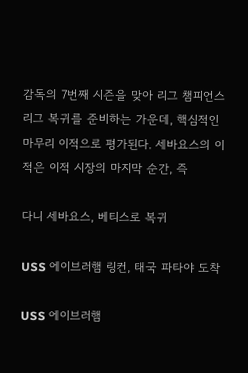감독의 7번째 시즌을 맞아 리그 챔피언스리그 복귀를 준비하는 가운데, 핵심적인 마무리 이적으로 평가된다. 세바요스의 이적은 이적 시장의 마지막 순간, 즉

다니 세바요스, 베티스로 복귀

USS 에이브러햄 링컨, 태국 파타야 도착

USS 에이브러햄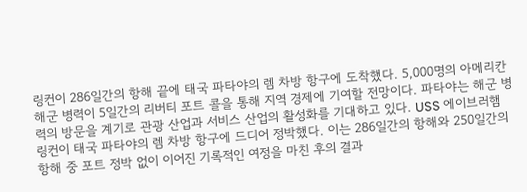링컨이 286일간의 항해 끝에 태국 파타야의 렘 차방 항구에 도착했다. 5,000명의 아메리칸 해군 병력이 5일간의 리버티 포트 콜을 통해 지역 경제에 기여할 전망이다. 파타야는 해군 병력의 방문을 계기로 관광 산업과 서비스 산업의 활성화를 기대하고 있다. USS 에이브러햄 링컨이 태국 파타야의 렘 차방 항구에 드디어 정박했다. 이는 286일간의 항해와 250일간의 항해 중 포트 정박 없이 이어진 기록적인 여정을 마친 후의 결과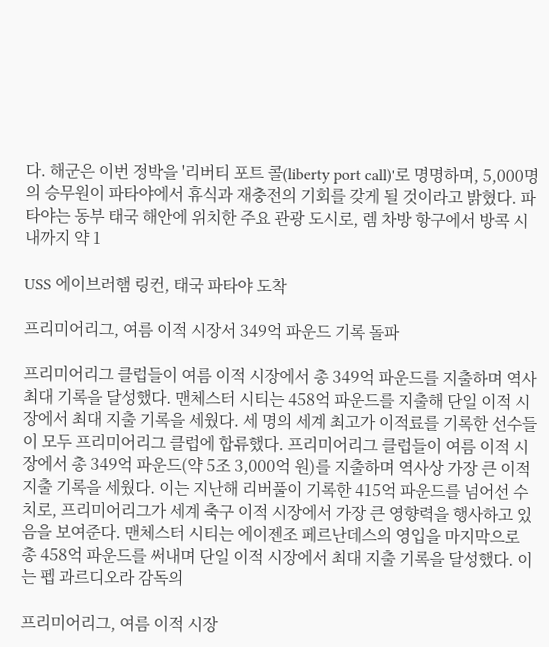다. 해군은 이번 정박을 '리버티 포트 콜(liberty port call)'로 명명하며, 5,000명의 승무원이 파타야에서 휴식과 재충전의 기회를 갖게 될 것이라고 밝혔다. 파타야는 동부 태국 해안에 위치한 주요 관광 도시로, 렘 차방 항구에서 방콕 시내까지 약 1

USS 에이브러햄 링컨, 태국 파타야 도착

프리미어리그, 여름 이적 시장서 349억 파운드 기록 돌파

프리미어리그 클럽들이 여름 이적 시장에서 총 349억 파운드를 지출하며 역사 최대 기록을 달성했다. 맨체스터 시티는 458억 파운드를 지출해 단일 이적 시장에서 최대 지출 기록을 세웠다. 세 명의 세계 최고가 이적료를 기록한 선수들이 모두 프리미어리그 클럽에 합류했다. 프리미어리그 클럽들이 여름 이적 시장에서 총 349억 파운드(약 5조 3,000억 원)를 지출하며 역사상 가장 큰 이적 지출 기록을 세웠다. 이는 지난해 리버풀이 기록한 415억 파운드를 넘어선 수치로, 프리미어리그가 세계 축구 이적 시장에서 가장 큰 영향력을 행사하고 있음을 보여준다. 맨체스터 시티는 에이젠조 페르난데스의 영입을 마지막으로 총 458억 파운드를 써내며 단일 이적 시장에서 최대 지출 기록을 달성했다. 이는 펩 과르디오라 감독의

프리미어리그, 여름 이적 시장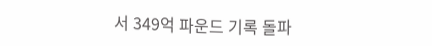서 349억 파운드 기록 돌파